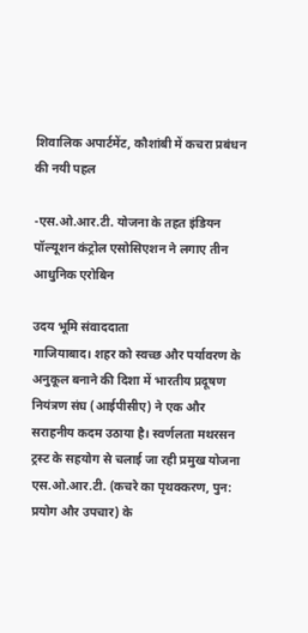शिवालिक अपार्टमेंट, कौशांबी में कचरा प्रबंधन की नयी पहल

-एस.ओ.आर.टी. योजना के तहत इंडियन पॉल्यूशन कंट्रोल एसोसिएशन ने लगाए तीन आधुनिक एरोबिन

उदय भूमि संवाददाता
गाजियाबाद। शहर को स्वच्छ और पर्यावरण के अनुकूल बनाने की दिशा में भारतीय प्रदूषण नियंत्रण संघ (आईपीसीए) ने एक और सराहनीय कदम उठाया है। स्वर्णलता मथरसन ट्रस्ट के सहयोग से चलाई जा रही प्रमुख योजना एस.ओ.आर.टी. (कचरे का पृथक्करण, पुन: प्रयोग और उपचार) के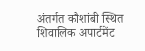अंतर्गत कौशांबी स्थित शिवालिक अपार्टमेंट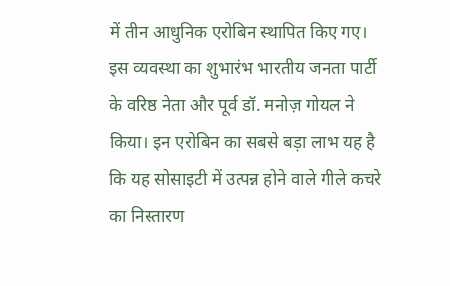में तीन आधुनिक एरोबिन स्थापित किए गए। इस व्यवस्था का शुभारंभ भारतीय जनता पार्टी के वरिष्ठ नेता और पूर्व डॉ. मनोज़ गोयल ने किया। इन एरोबिन का सबसे बड़ा लाभ यह है कि यह सोसाइटी में उत्पन्न होने वाले गीले कचरे का निस्तारण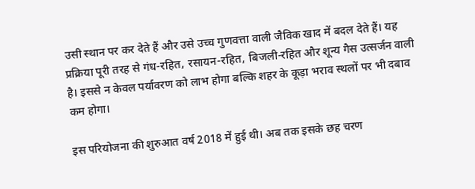उसी स्थान पर कर देते हैं और उसे उच्च गुणवत्ता वाली जैविक खाद में बदल देते हैं। यह प्रक्रिया पूरी तरह से गंध-रहित, रसायन-रहित, बिजली-रहित और शून्य गैस उत्सर्जन वाली है। इससे न केवल पर्यावरण को लाभ होगा बल्कि शहर के कूड़ा भराव स्थलों पर भी दबाव कम होगा।

इस परियोजना की शुरुआत वर्ष 2018 में हुई थी। अब तक इसके छह चरण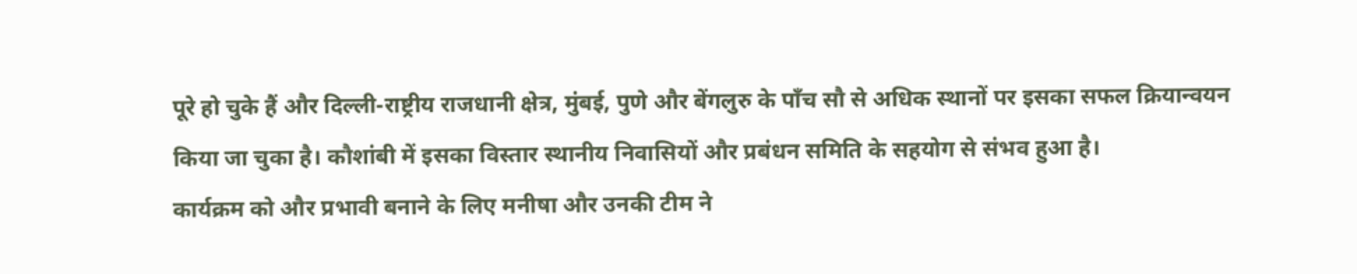पूरे हो चुके हैं और दिल्ली-राष्ट्रीय राजधानी क्षेत्र, मुंबई, पुणे और बेंगलुरु के पाँच सौ से अधिक स्थानों पर इसका सफल क्रियान्वयन किया जा चुका है। कौशांबी में इसका विस्तार स्थानीय निवासियों और प्रबंधन समिति के सहयोग से संभव हुआ है।
कार्यक्रम को और प्रभावी बनाने के लिए मनीषा और उनकी टीम ने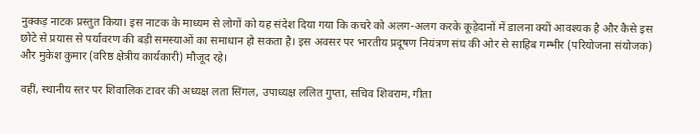नुक्कड़ नाटक प्रस्तुत किया। इस नाटक के माध्यम से लोगों को यह संदेश दिया गया कि कचरे को अलग-अलग करके कूड़ेदानों में डालना क्यों आवश्यक है और कैसे इस छोटे से प्रयास से पर्यावरण की बड़ी समस्याओं का समाधान हो सकता है। इस अवसर पर भारतीय प्रदूषण नियंत्रण संघ की ओर से साहिब गम्भीर (परियोजना संयोजक) और मुकेश कुमार (वरिष्ठ क्षेत्रीय कार्यकारी) मौजूद रहे।

वहीं, स्थानीय स्तर पर शिवालिक टावर की अध्यक्ष लता सिंगल, उपाध्यक्ष ललित गुप्ता, सचिव शिवराम, गीता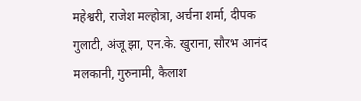महेश्वरी, राजेश मल्होत्रा, अर्चना शर्मा, दीपक गुलाटी, अंजू झा, एन.के. खुराना, सौरभ आनंद मलकानी, गुरुनामी, कैलाश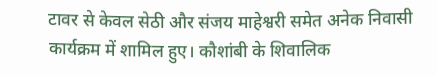टावर से केवल सेठी और संजय माहेश्वरी समेत अनेक निवासी कार्यक्रम में शामिल हुए। कौशांबी के शिवालिक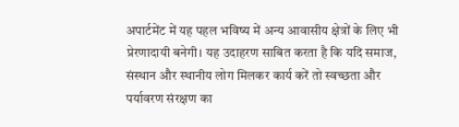अपार्टमेंट में यह पहल भविष्य में अन्य आवासीय क्षेत्रों के लिए भी प्रेरणादायी बनेगी। यह उदाहरण साबित करता है कि यदि समाज, संस्थान और स्थानीय लोग मिलकर कार्य करें तो स्वच्छता और पर्यावरण संरक्षण का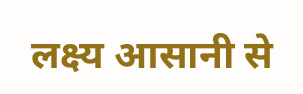लक्ष्य आसानी से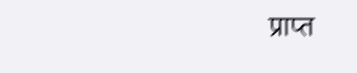प्राप्त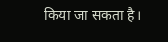किया जा सकता है।